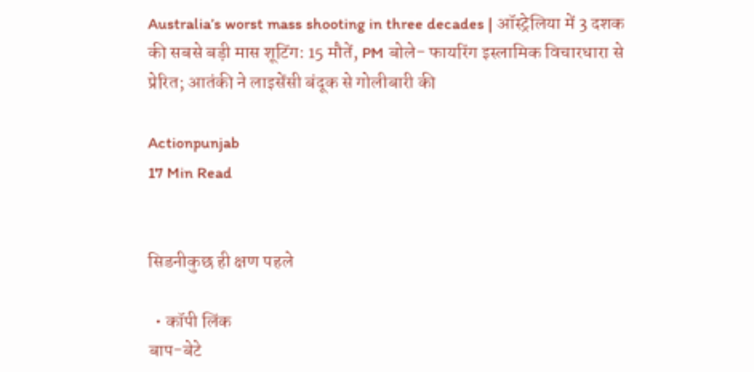Australia’s worst mass shooting in three decades | ऑस्ट्रेलिया में 3 दशक की सबसे बड़ी मास शूटिंग: 15 मौतें, PM बोले- फायरिंग इस्लामिक विचारधारा से प्रेरित; आतंकी ने लाइसेंसी बंदूक से गोलीबारी की

Actionpunjab
17 Min Read


सिडनीकुछ ही क्षण पहले

  • कॉपी लिंक
बाप-बेटे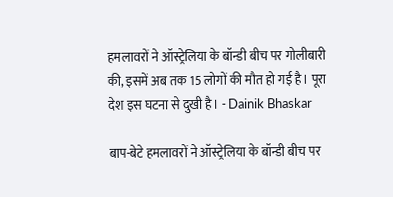हमलावरों ने ऑस्ट्रेलिया के बॉन्डी बीच पर गोलीबारी की, इसमें अब तक 15 लोगों की मौत हो गई है। पूरा देश इस घटना से दुखी है। - Dainik Bhaskar

बाप-बेटे हमलावरों ने ऑस्ट्रेलिया के बॉन्डी बीच पर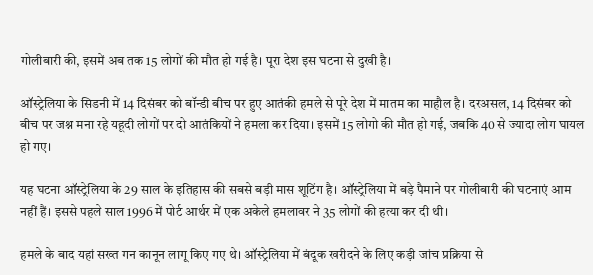गोलीबारी की, इसमें अब तक 15 लोगों की मौत हो गई है। पूरा देश इस घटना से दुखी है।

ऑस्ट्रेलिया के सिडनी में 14 दिसंबर को बॉन्डी बीच पर हुए आतंकी हमले से पूरे देश में मातम का माहौल है। दरअसल, 14 दिसंबर को बीच पर जश्न मना रहे यहूदी लोगों पर दो आतंकियों ने हमला कर दिया। इसमें 15 लोगो की मौत हो गई, जबकि 40 से ज्यादा लोग घायल हो गए।

यह घटना ऑस्ट्रेलिया के 29 साल के इतिहास की सबसे बड़ी मास शूटिंग है। ऑस्ट्रेलिया में बड़े पैमाने पर गोलीबारी की घटनाएं आम नहीं हैं। इससे पहले साल 1996 में पोर्ट आर्थर में एक अकेले हमलावर ने 35 लोगों की हत्या कर दी थी।

हमले के बाद यहां सख्त गन कानून लागू किए गए थे। ऑस्ट्रेलिया में बंदूक खरीदने के लिए कड़ी जांच प्रक्रिया से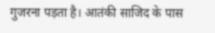गुजरना पड़ता है। आतंकी साजिद के पास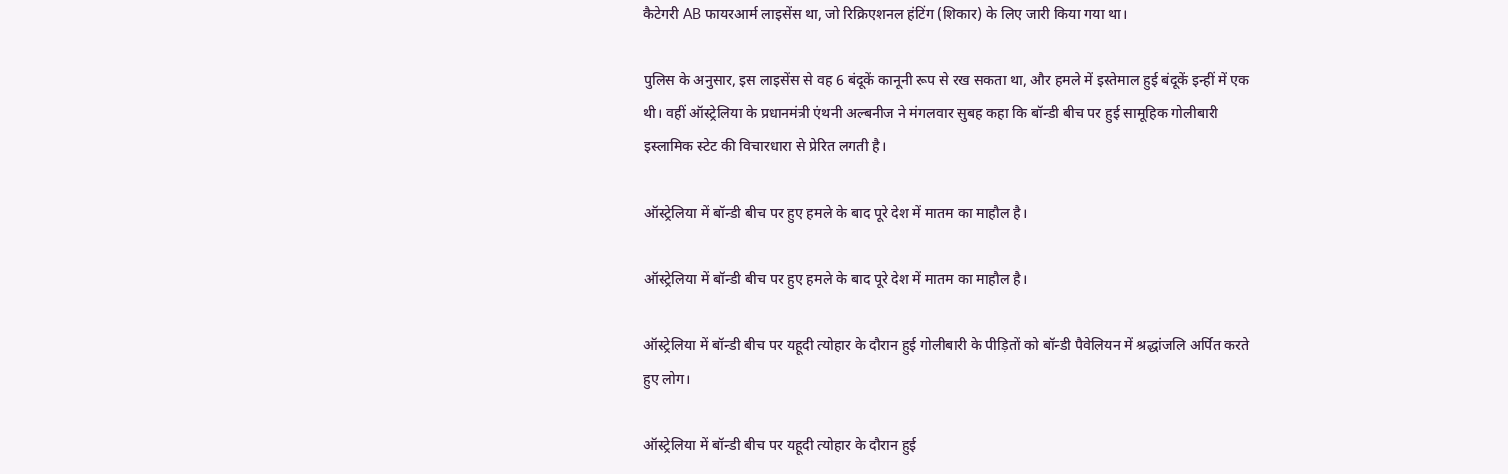कैटेगरी AB फायरआर्म लाइसेंस था, जो रिक्रिएशनल हंटिंग (शिकार) के लिए जारी किया गया था।

पुलिस के अनुसार, इस लाइसेंस से वह 6 बंदूकें कानूनी रूप से रख सकता था, और हमले में इस्तेमाल हुई बंदूकें इन्हीं में एक थी। वहीं ऑस्ट्रेलिया के प्रधानमंत्री एंथनी अल्बनीज ने मंगलवार सुबह कहा कि बॉन्डी बीच पर हुई सामूहिक गोलीबारी इस्लामिक स्टेट की विचारधारा से प्रेरित लगती है।

ऑस्ट्रेलिया में बॉन्डी बीच पर हुए हमले के बाद पूरे देश में मातम का माहौल है।

ऑस्ट्रेलिया में बॉन्डी बीच पर हुए हमले के बाद पूरे देश में मातम का माहौल है।

ऑस्ट्रेलिया में बॉन्डी बीच पर यहूदी त्योहार के दौरान हुई गोलीबारी के पीड़ितों को बॉन्डी पैवेलियन में श्रद्धांजलि अर्पित करते हुए लोग।

ऑस्ट्रेलिया में बॉन्डी बीच पर यहूदी त्योहार के दौरान हुई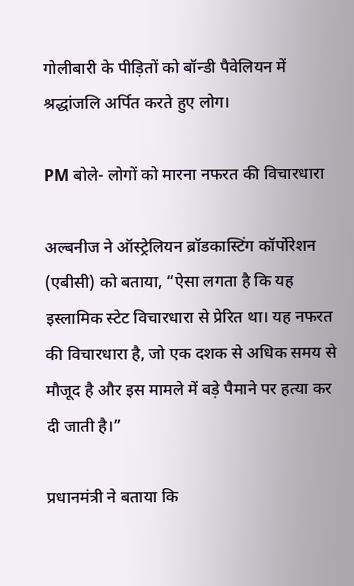गोलीबारी के पीड़ितों को बॉन्डी पैवेलियन में श्रद्धांजलि अर्पित करते हुए लोग।

PM बोले- लोगों को मारना नफरत की विचारधारा

अल्बनीज ने ऑस्ट्रेलियन ब्रॉडकास्टिंग कॉर्पोरेशन (एबीसी) को बताया, “ऐसा लगता है कि यह इस्लामिक स्टेट विचारधारा से प्रेरित था। यह नफरत की विचारधारा है, जो एक दशक से अधिक समय से मौजूद है और इस मामले में बड़े पैमाने पर हत्या कर दी जाती है।”

प्रधानमंत्री ने बताया कि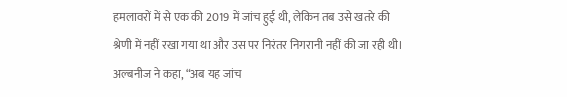हमलावरों में से एक की 2019 में जांच हुई थी, लेकिन तब उसे खतरे की श्रेणी में नहीं रखा गया था और उस पर निरंतर निगरानी नहीं की जा रही थी। अल्बनीज ने कहा, “अब यह जांच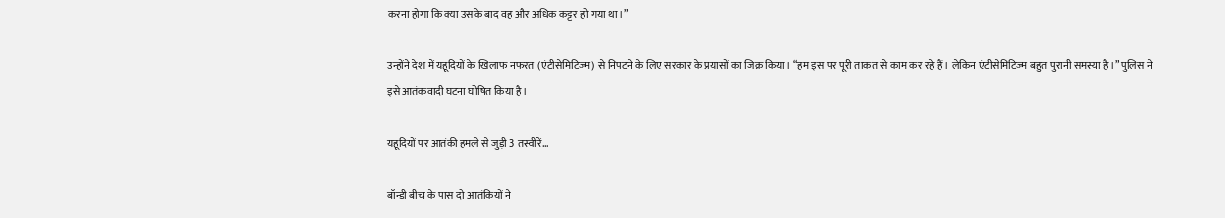करना होगा कि क्या उसके बाद वह और अधिक कट्टर हो गया था।”

उन्होंने देश में यहूदियों के खिलाफ नफरत (एंटीसेमिटिज्म) से निपटने के लिए सरकार के प्रयासों का जिक्र किया। “हम इस पर पूरी ताकत से काम कर रहे हैं। लेकिन एंटीसेमिटिज्म बहुत पुरानी समस्या है।” पुलिस ने इसे आतंकवादी घटना घोषित किया है।

यहूदियों पर आतंकी हमले से जुड़ी 3 तस्वीरें…

बॉन्डी बीच के पास दो आतंकियों ने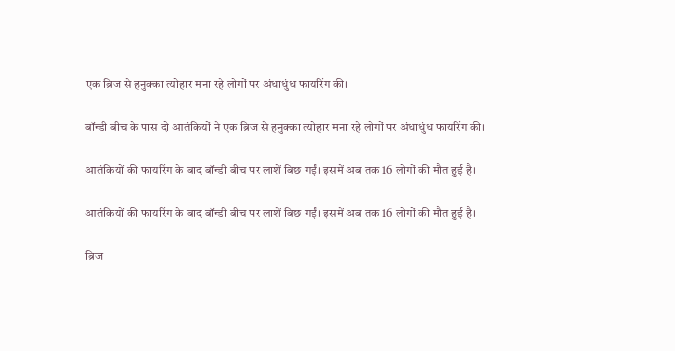एक ब्रिज से हनुक्का त्योहार मना रहे लोगों पर अंधाधुंध फायरिंग की।

बॉन्डी बीच के पास दो आतंकियों ने एक ब्रिज से हनुक्का त्योहार मना रहे लोगों पर अंधाधुंध फायरिंग की।

आतंकियों की फायरिंग के बाद बॉन्डी बीच पर लाशें बिछ गईं। इसमें अब तक 16 लोगों की मौत हुई है।

आतंकियों की फायरिंग के बाद बॉन्डी बीच पर लाशें बिछ गईं। इसमें अब तक 16 लोगों की मौत हुई है।

ब्रिज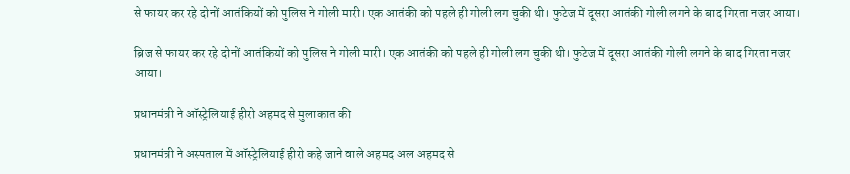से फायर कर रहे दोनों आतंकियों को पुलिस ने गोली मारी। एक आतंकी को पहले ही गोली लग चुकी थी। फुटेज में दूसरा आतंकी गोली लगने के बाद गिरता नजर आया।

ब्रिज से फायर कर रहे दोनों आतंकियों को पुलिस ने गोली मारी। एक आतंकी को पहले ही गोली लग चुकी थी। फुटेज में दूसरा आतंकी गोली लगने के बाद गिरता नजर आया।

प्रधानमंत्री ने ऑस्ट्रेलियाई हीरो अहमद से मुलाकात की

प्रधानमंत्री ने अस्पताल में ऑस्ट्रेलियाई हीरो कहे जाने वाले अहमद अल अहमद से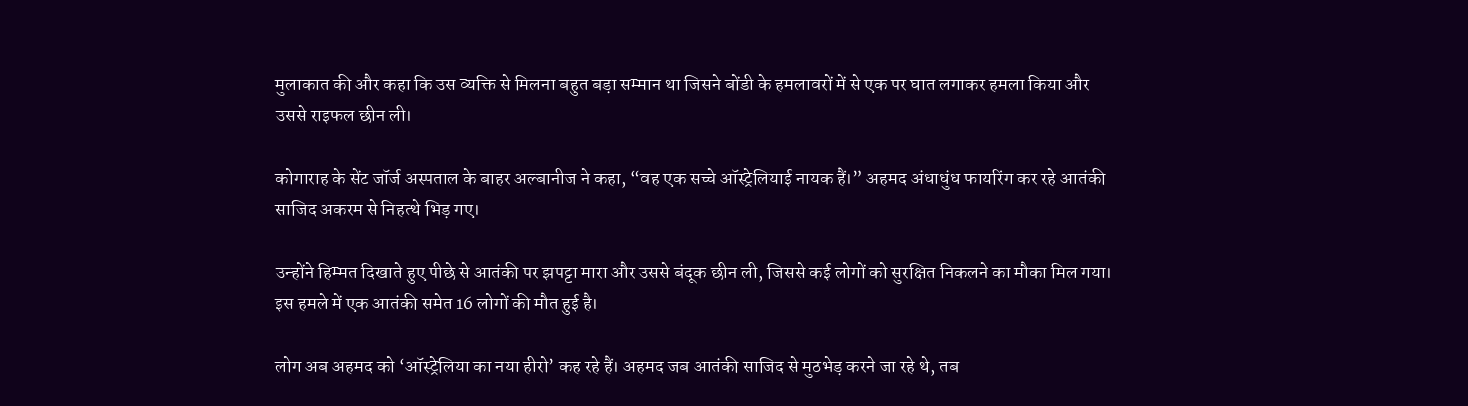मुलाकात की और कहा कि उस व्यक्ति से मिलना बहुत बड़ा सम्मान था जिसने बोंडी के हमलावरों में से एक पर घात लगाकर हमला किया और उससे राइफल छीन ली।

कोगाराह के सेंट जॉर्ज अस्पताल के बाहर अल्बानीज ने कहा, “वह एक सच्चे ऑस्ट्रेलियाई नायक हैं।” अहमद अंधाधुंध फायरिंग कर रहे आतंकी साजिद अकरम से निहत्थे भिड़ गए।

उन्होंने हिम्मत दिखाते हुए पीछे से आतंकी पर झपट्टा मारा और उससे बंदूक छीन ली, जिससे कई लोगों को सुरक्षित निकलने का मौका मिल गया। इस हमले में एक आतंकी समेत 16 लोगों की मौत हुई है।

लोग अब अहमद को ‘ऑस्ट्रेलिया का नया हीरो’ कह रहे हैं। अहमद जब आतंकी साजिद से मुठभेड़ करने जा रहे थे, तब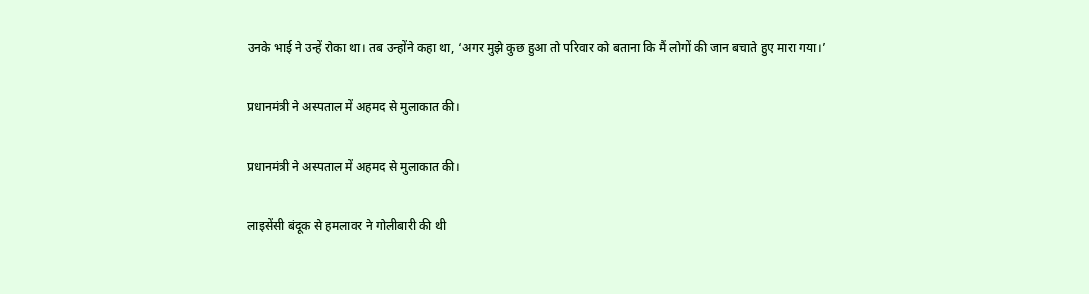उनके भाई ने उन्हें रोका था। तब उन्होंने कहा था, ‘अगर मुझे कुछ हुआ तो परिवार को बताना कि मैं लोगों की जान बचाते हुए मारा गया।’

प्रधानमंत्री ने अस्पताल में अहमद से मुलाकात की।

प्रधानमंत्री ने अस्पताल में अहमद से मुलाकात की।

लाइसेंसी बंदूक से हमलावर ने गोलीबारी की थी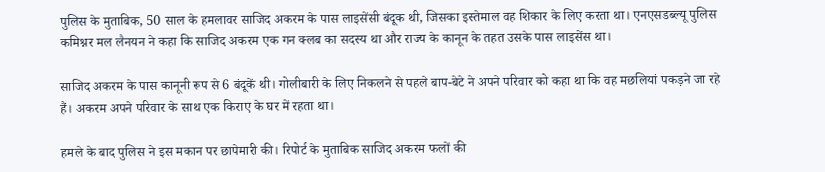पुलिस के मुताबिक, 50 साल के हमलावर साजिद अकरम के पास लाइसेंसी बंदूक थी, जिसका इस्तेमाल वह शिकार के लिए करता था। एनएसडब्ल्यू पुलिस कमिश्नर मल लैनयन ने कहा कि साजिद अकरम एक गन क्लब का सदस्य था और राज्य के कानून के तहत उसके पास लाइसेंस था।

साजिद अकरम के पास कानूनी रूप से 6 बंदूकें थी। गोलीबारी के लिए निकलने से पहले बाप-बेटे ने अपने परिवार को कहा था कि वह मछलियां पकड़ने जा रहे हैं। अकरम अपने परिवार के साथ एक किराए के घर में रहता था।

हमले के बाद पुलिस ने इस मकान पर छापेमारी की। रिपोर्ट के मुताबिक साजिद अकरम फलों की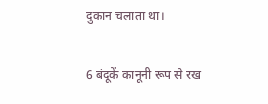दुकान चलाता था।

6 बंदूकें कानूनी रूप से रख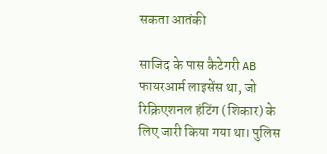सकता आतंकी

साजिद के पास कैटेगरी AB फायरआर्म लाइसेंस था, जो रिक्रिएशनल हंटिंग (शिकार) के लिए जारी किया गया था। पुलिस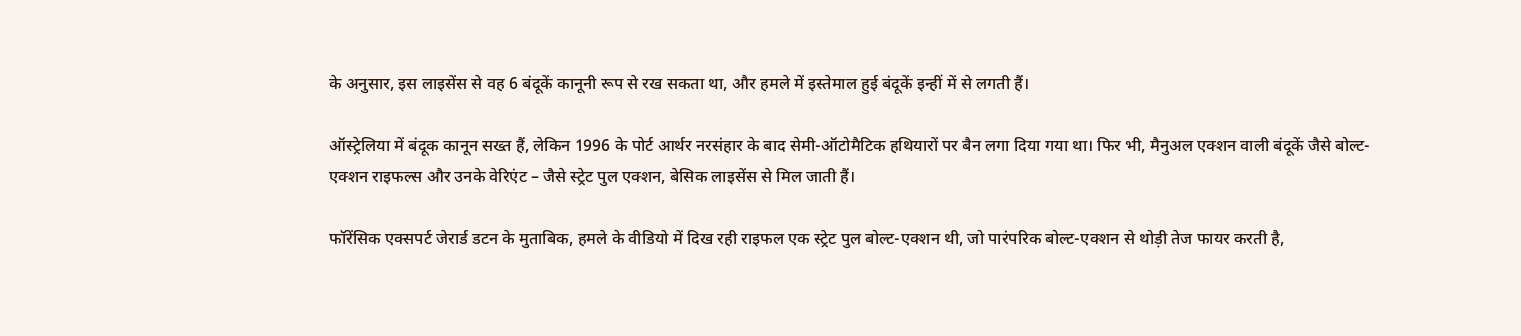के अनुसार, इस लाइसेंस से वह 6 बंदूकें कानूनी रूप से रख सकता था, और हमले में इस्तेमाल हुई बंदूकें इन्हीं में से लगती हैं।

ऑस्ट्रेलिया में बंदूक कानून सख्त हैं, लेकिन 1996 के पोर्ट आर्थर नरसंहार के बाद सेमी-ऑटोमैटिक हथियारों पर बैन लगा दिया गया था। फिर भी, मैनुअल एक्शन वाली बंदूकें जैसे बोल्ट-एक्शन राइफल्स और उनके वेरिएंट – जैसे स्ट्रेट पुल एक्शन, बेसिक लाइसेंस से मिल जाती हैं।

फॉरेंसिक एक्सपर्ट जेरार्ड डटन के मुताबिक, हमले के वीडियो में दिख रही राइफल एक स्ट्रेट पुल बोल्ट-एक्शन थी, जो पारंपरिक बोल्ट-एक्शन से थोड़ी तेज फायर करती है,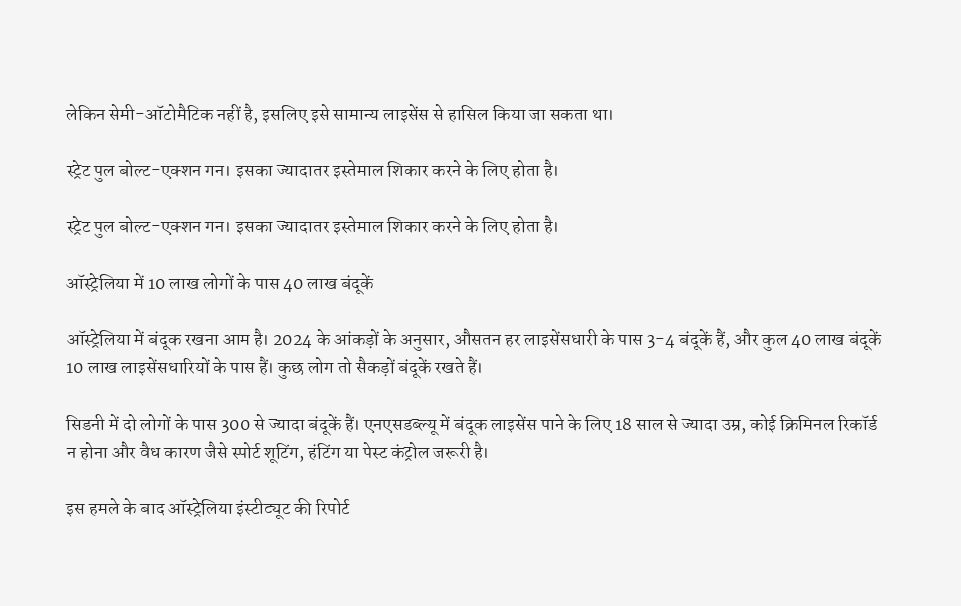लेकिन सेमी-ऑटोमैटिक नहीं है, इसलिए इसे सामान्य लाइसेंस से हासिल किया जा सकता था।

स्ट्रेट पुल बोल्ट-एक्शन गन। इसका ज्यादातर इस्तेमाल शिकार करने के लिए होता है।

स्ट्रेट पुल बोल्ट-एक्शन गन। इसका ज्यादातर इस्तेमाल शिकार करने के लिए होता है।

ऑस्ट्रेलिया में 10 लाख लोगों के पास 40 लाख बंदूकें

ऑस्ट्रेलिया में बंदूक रखना आम है। 2024 के आंकड़ों के अनुसार, औसतन हर लाइसेंसधारी के पास 3-4 बंदूकें हैं, और कुल 40 लाख बंदूकें 10 लाख लाइसेंसधारियों के पास हैं। कुछ लोग तो सैकड़ों बंदूकें रखते हैं।

सिडनी में दो लोगों के पास 300 से ज्यादा बंदूकें हैं। एनएसडब्ल्यू में बंदूक लाइसेंस पाने के लिए 18 साल से ज्यादा उम्र, कोई क्रिमिनल रिकॉर्ड न होना और वैध कारण जैसे स्पोर्ट शूटिंग, हंटिंग या पेस्ट कंट्रोल जरूरी है।

इस हमले के बाद ऑस्ट्रेलिया इंस्टीट्यूट की रिपोर्ट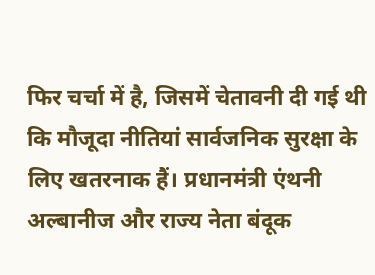फिर चर्चा में है, जिसमें चेतावनी दी गई थी कि मौजूदा नीतियां सार्वजनिक सुरक्षा के लिए खतरनाक हैं। प्रधानमंत्री एंथनी अल्बानीज और राज्य नेता बंदूक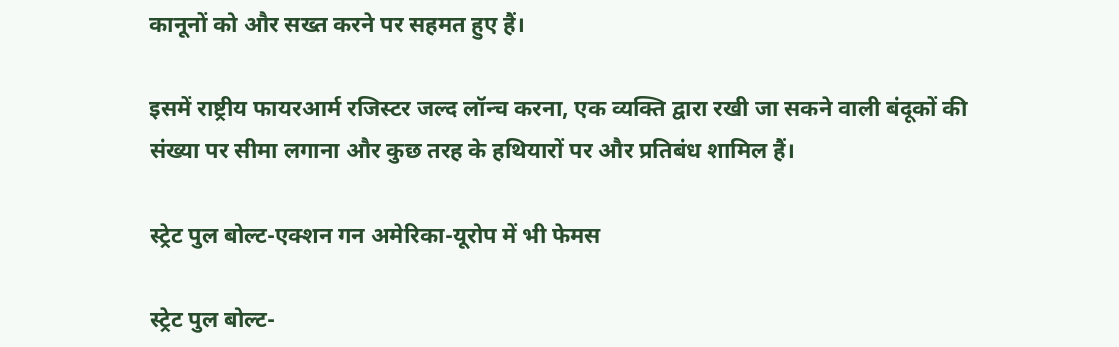कानूनों को और सख्त करने पर सहमत हुए हैं।

इसमें राष्ट्रीय फायरआर्म रजिस्टर जल्द लॉन्च करना, एक व्यक्ति द्वारा रखी जा सकने वाली बंदूकों की संख्या पर सीमा लगाना और कुछ तरह के हथियारों पर और प्रतिबंध शामिल हैं।

स्ट्रेट पुल बोल्ट-एक्शन गन अमेरिका-यूरोप में भी फेमस

स्ट्रेट पुल बोल्ट-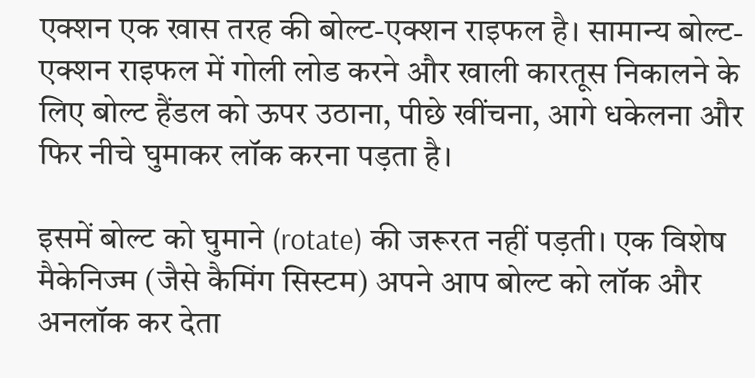एक्शन एक खास तरह की बोल्ट-एक्शन राइफल है। सामान्य बोल्ट-एक्शन राइफल में गोली लोड करने और खाली कारतूस निकालने के लिए बोल्ट हैंडल को ऊपर उठाना, पीछे खींचना, आगे धकेलना और फिर नीचे घुमाकर लॉक करना पड़ता है।

इसमें बोल्ट को घुमाने (rotate) की जरूरत नहीं पड़ती। एक विशेष मैकेनिज्म (जैसे कैमिंग सिस्टम) अपने आप बोल्ट को लॉक और अनलॉक कर देता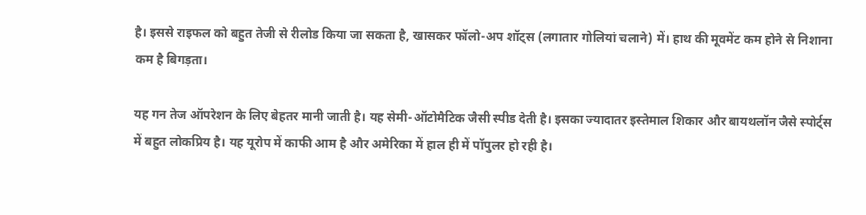है। इससे राइफल को बहुत तेजी से रीलोड किया जा सकता है, खासकर फॉलो-अप शॉट्स (लगातार गोलियां चलाने) में। हाथ की मूवमेंट कम होने से निशाना कम है बिगड़ता।

यह गन तेज ऑपरेशन के लिए बेहतर मानी जाती है। यह सेमी-ऑटोमैटिक जैसी स्पीड देती है। इसका ज्यादातर इस्तेमाल शिकार और बायथलॉन जैसे स्पोर्ट्स में बहुत लोकप्रिय है। यह यूरोप में काफी आम है और अमेरिका में हाल ही में पॉपुलर हो रही है।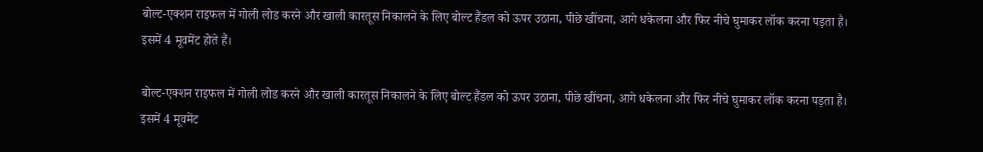बोल्ट-एक्शन राइफल में गोली लोड करने और खाली कारतूस निकालने के लिए बोल्ट हैंडल को ऊपर उठाना, पीछे खींचना, आगे धकेलना और फिर नीचे घुमाकर लॉक करना पड़ता है। इसमें 4 मूवमेंट होते हैं।

बोल्ट-एक्शन राइफल में गोली लोड करने और खाली कारतूस निकालने के लिए बोल्ट हैंडल को ऊपर उठाना, पीछे खींचना, आगे धकेलना और फिर नीचे घुमाकर लॉक करना पड़ता है। इसमें 4 मूवमेंट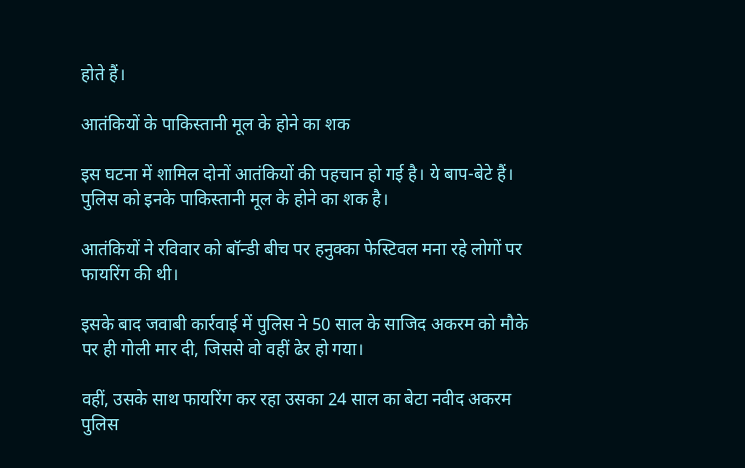होते हैं।

आतंकियों के पाकिस्तानी मूल के होने का शक

इस घटना में शामिल दोनों आतंकियों की पहचान हो गई है। ये बाप-बेटे हैं। पुलिस को इनके पाकिस्तानी मूल के होने का शक है।

आतंकियों ने रविवार को बॉन्डी बीच पर हनुक्का फेस्टिवल मना रहे लोगों पर फायरिंग की थी।

इसके बाद जवाबी कार्रवाई में पुलिस ने 50 साल के साजिद अकरम को मौके पर ही गोली मार दी, जिससे वो वहीं ढेर हो गया।

वहीं, उसके साथ फायरिंग कर रहा उसका 24 साल का बेटा नवीद अकरम पुलिस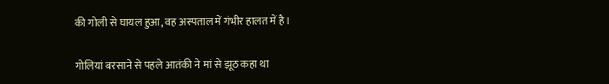की गोली से घायल हुआ, वह अस्पताल में गंभीर हालत में है।

गोलियां बरसाने से पहले आतंकी ने मां से झूठ कहा था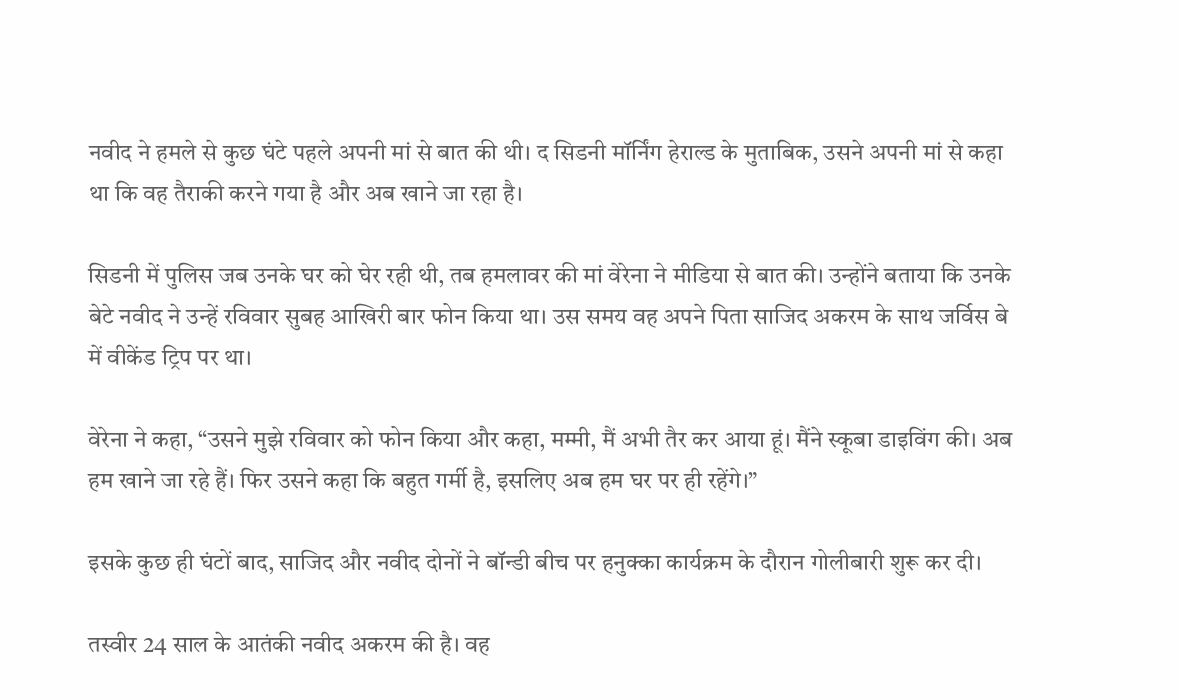नवीद ने हमले से कुछ घंटे पहले अपनी मां से बात की थी। द सिडनी मॉर्निंग हेराल्ड के मुताबिक, उसने अपनी मां से कहा था कि वह तैराकी करने गया है और अब खाने जा रहा है।

सिडनी में पुलिस जब उनके घर को घेर रही थी, तब हमलावर की मां वेरेना ने मीडिया से बात की। उन्होंने बताया कि उनके बेटे नवीद ने उन्हें रविवार सुबह आखिरी बार फोन किया था। उस समय वह अपने पिता साजिद अकरम के साथ जर्विस बे में वीकेंड ट्रिप पर था।

वेरेना ने कहा, “उसने मुझे रविवार को फोन किया और कहा, मम्मी, मैं अभी तैर कर आया हूं। मैंने स्कूबा डाइविंग की। अब हम खाने जा रहे हैं। फिर उसने कहा कि बहुत गर्मी है, इसलिए अब हम घर पर ही रहेंगे।”

इसके कुछ ही घंटों बाद, साजिद और नवीद दोनों ने बॉन्डी बीच पर हनुक्का कार्यक्रम के दौरान गोलीबारी शुरू कर दी।

तस्वीर 24 साल के आतंकी नवीद अकरम की है। वह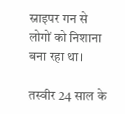स्नाइपर गन से लोगों को निशाना बना रहा था।

तस्वीर 24 साल के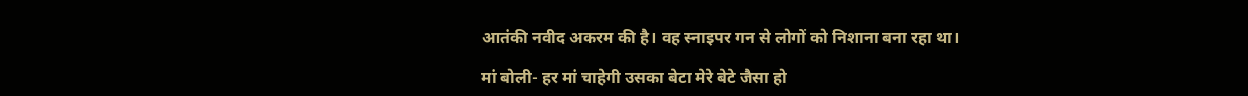आतंकी नवीद अकरम की है। वह स्नाइपर गन से लोगों को निशाना बना रहा था।

मां बोली- हर मां चाहेगी उसका बेटा मेरे बेटे जैसा हो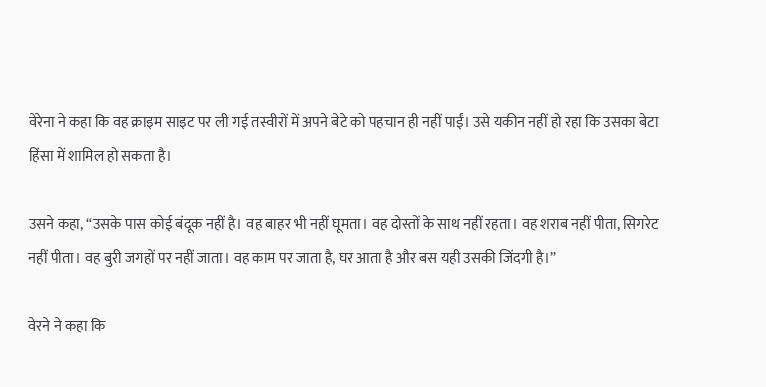वेरेना ने कहा कि वह क्राइम साइट पर ली गई तस्वीरों में अपने बेटे को पहचान ही नहीं पाईं। उसे यकीन नहीं हो रहा कि उसका बेटा हिंसा में शामिल हो सकता है।

उसने कहा, “उसके पास कोई बंदूक नहीं है। वह बाहर भी नहीं घूमता। वह दोस्तों के साथ नहीं रहता। वह शराब नहीं पीता, सिगरेट नहीं पीता। वह बुरी जगहों पर नहीं जाता। वह काम पर जाता है, घर आता है और बस यही उसकी जिंदगी है।”

वेरने ने कहा कि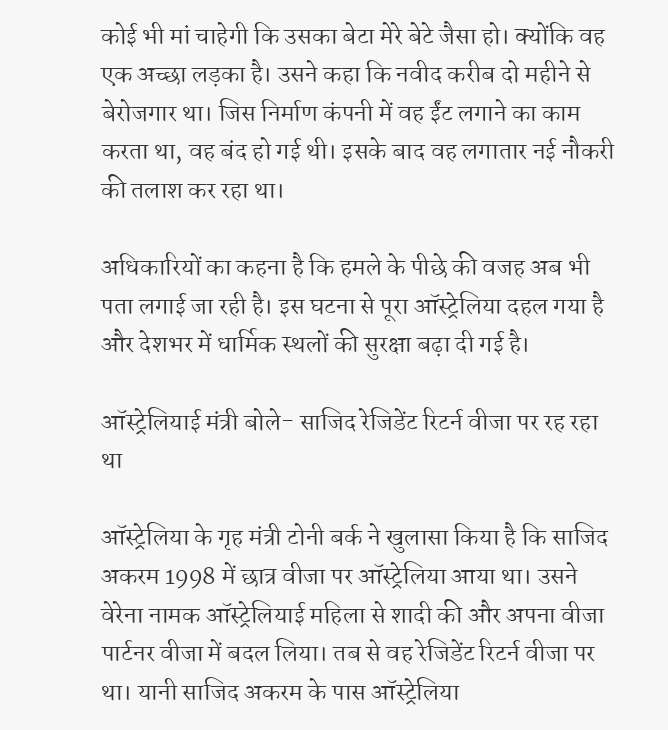कोई भी मां चाहेगी कि उसका बेटा मेरे बेटे जैसा हो। क्योंकि वह एक अच्छा लड़का है। उसने कहा कि नवीद करीब दो महीने से बेरोजगार था। जिस निर्माण कंपनी में वह ईंट लगाने का काम करता था, वह बंद हो गई थी। इसके बाद वह लगातार नई नौकरी की तलाश कर रहा था।

अधिकारियों का कहना है कि हमले के पीछे की वजह अब भी पता लगाई जा रही है। इस घटना से पूरा ऑस्ट्रेलिया दहल गया है और देशभर में धार्मिक स्थलों की सुरक्षा बढ़ा दी गई है।

ऑस्ट्रेलियाई मंत्री बोले- साजिद रेजिडेंट रिटर्न वीजा पर रह रहा था

ऑस्ट्रेलिया के गृह मंत्री टोनी बर्क ने खुलासा किया है कि साजिद अकरम 1998 में छात्र वीजा पर ऑस्ट्रेलिया आया था। उसने वेरेना नामक ऑस्ट्रेलियाई महिला से शादी की और अपना वीजा पार्टनर वीजा में बदल लिया। तब से वह रेजिडेंट रिटर्न वीजा पर था। यानी साजिद अकरम के पास ऑस्ट्रेलिया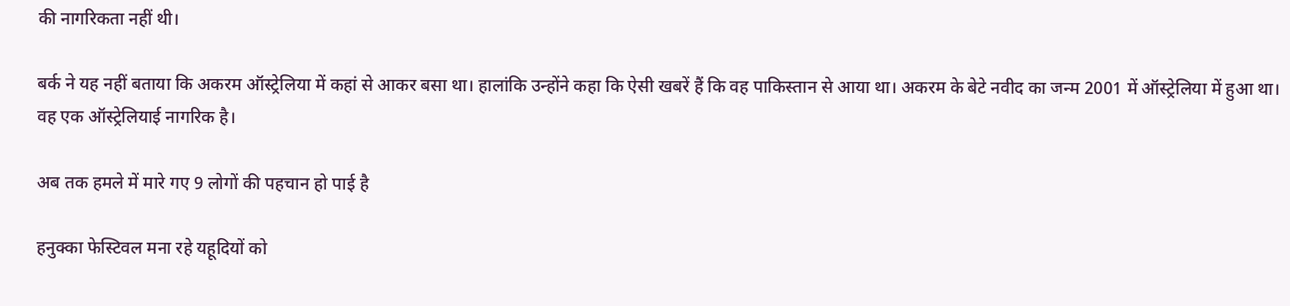की नागरिकता नहीं थी।

बर्क ने यह नहीं बताया कि अकरम ऑस्ट्रेलिया में कहां से आकर बसा था। हालांकि उन्होंने कहा कि ऐसी खबरें हैं कि वह पाकिस्तान से आया था। अकरम के बेटे नवीद का जन्म 2001 में ऑस्ट्रेलिया में हुआ था। वह एक ऑस्ट्रेलियाई नागरिक है।

अब तक हमले में मारे गए 9 लोगों की पहचान हो पाई है

हनुक्का फेस्टिवल मना रहे यहूदियों को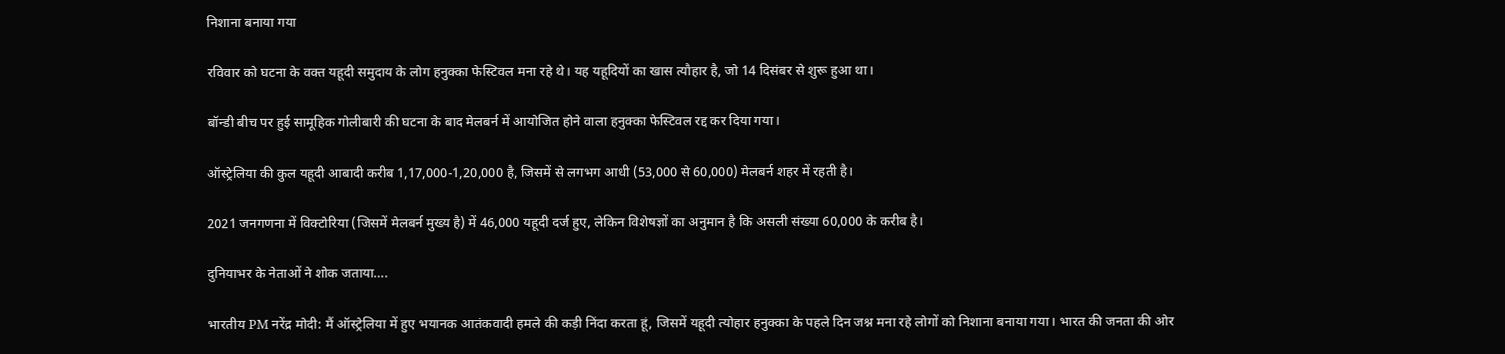निशाना बनाया गया

रविवार को घटना के वक्त यहूदी समुदाय के लोग हनुक्का फेस्टिवल मना रहे थे। यह यहूदियों का खास त्यौहार है, जो 14 दिसंबर से शुरू हुआ था।

बॉन्डी बीच पर हुई सामूहिक गोलीबारी की घटना के बाद मेलबर्न में आयोजित होने वाला हनुक्का फेस्टिवल रद्द कर दिया गया।

ऑस्ट्रेलिया की कुल यहूदी आबादी करीब 1,17,000-1,20,000 है, जिसमें से लगभग आधी (53,000 से 60,000) मेलबर्न शहर में रहती है।

2021 जनगणना में विक्टोरिया (जिसमें मेलबर्न मुख्य है) में 46,000 यहूदी दर्ज हुए, लेकिन विशेषज्ञों का अनुमान है कि असली संख्या 60,000 के करीब है।

दुनियाभर के नेताओं ने शोक जताया….

भारतीय PM नरेंद्र मोदी: मैं ऑस्ट्रेलिया में हुए भयानक आतंकवादी हमले की कड़ी निंदा करता हूं, जिसमें यहूदी त्योहार हनुक्का के पहले दिन जश्न मना रहे लोगों को निशाना बनाया गया। भारत की जनता की ओर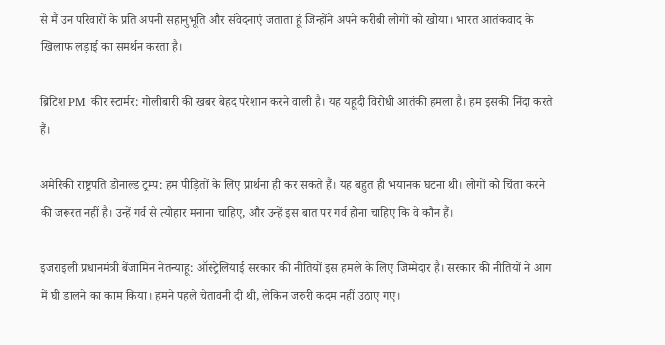से मैं उन परिवारों के प्रति अपनी सहानुभूति और संवेदनाएं जताता हूं जिन्होंने अपने करीबी लोगों को खोया। भारत आतंकवाद के खिलाफ लड़ाई का समर्थन करता है।

ब्रिटिश PM कीर स्टार्मर: गोलीबारी की खबर बेहद परेशान करने वाली है। यह यहूदी विरोधी आतंकी हमला है। हम इसकी निंदा करते हैं।

अमेरिकी राष्ट्रपति डोनाल्ड ट्रम्प: हम पीड़ितों के लिए प्रार्थना ही कर सकते हैं। यह बहुत ही भयानक घटना थी। लोगों को चिंता करने की जरूरत नहीं है। उन्हें गर्व से त्योहार मनाना चाहिए, और उन्हें इस बात पर गर्व होना चाहिए कि वे कौन हैं।

इजराइली प्रधानमंत्री बेंजामिन नेतन्याहू: ऑस्ट्रेलियाई सरकार की नीतियों इस हमले के लिए जिम्मेदार है। सरकार की नीतियों ने आग में घी डालने का काम किया। हमने पहले चेतावनी दी थी, लेकिन जरुरी कदम नहीं उठाए गए।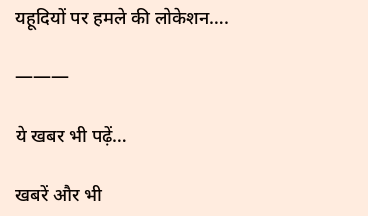यहूदियों पर हमले की लोकेशन….

———

ये खबर भी पढ़ें…

खबरें और भी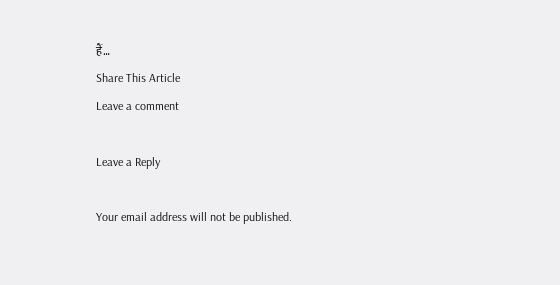हैं…
Share This Article
Leave a comment

Leave a Reply

Your email address will not be published.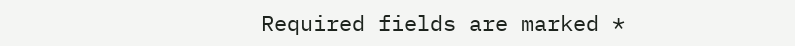Required fields are marked *